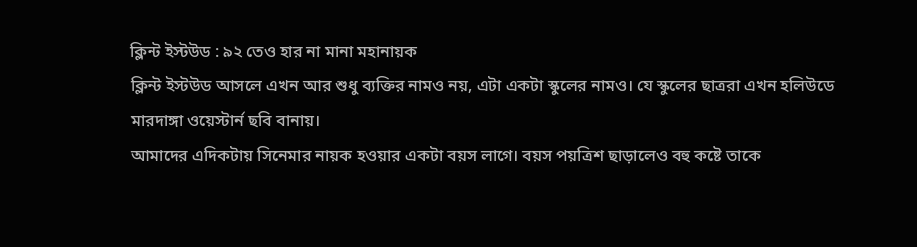ক্লিন্ট ইস্টউড : ৯২ তেও হার না মানা মহানায়ক
ক্লিন্ট ইস্টউড আসলে এখন আর শুধু ব্যক্তির নামও নয়, এটা একটা স্কুলের নামও। যে স্কুলের ছাত্ররা এখন হলিউডে মারদাঙ্গা ওয়েস্টার্ন ছবি বানায়।
আমাদের এদিকটায় সিনেমার নায়ক হওয়ার একটা বয়স লাগে। বয়স পয়ত্রিশ ছাড়ালেও বহু কষ্টে তাকে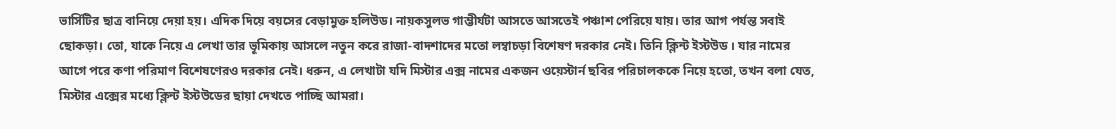ভার্সিটির ছাত্র বানিয়ে দেয়া হয়। এদিক দিয়ে বয়সের বেড়ামুক্ত হলিউড। নায়কসুলভ গাম্ভীর্যটা আসতে আসতেই পঞ্চাশ পেরিয়ে যায়। তার আগ পর্যন্ত সবাই ছোকড়া। তো, যাকে নিয়ে এ লেখা তার ভূমিকায় আসলে নতুন করে রাজা-বাদশাদের মতো লম্বাচড়া বিশেষণ দরকার নেই। তিনি ক্লিন্ট ইস্টউড । যার নামের আগে পরে কণা পরিমাণ বিশেষণেরও দরকার নেই। ধরুন, এ লেখাটা যদি মিস্টার এক্স নামের একজন ওয়েস্টার্ন ছবির পরিচালককে নিয়ে হতো, তখন বলা যেত, মিস্টার এক্সের মধ্যে ক্লিন্ট ইস্টউডের ছায়া দেখতে পাচ্ছি আমরা।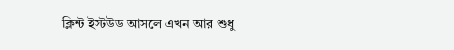ক্লিন্ট ইস্টউড আসলে এখন আর শুধু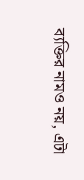ব্যক্তির নামও নয়, এটা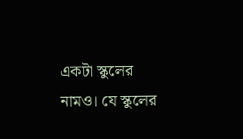একটা স্কুলের নামও। যে স্কুলের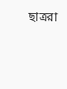ছাত্ররা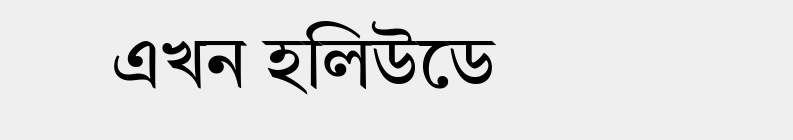এখন হলিউডে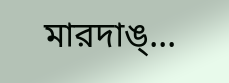মারদাঙ্...